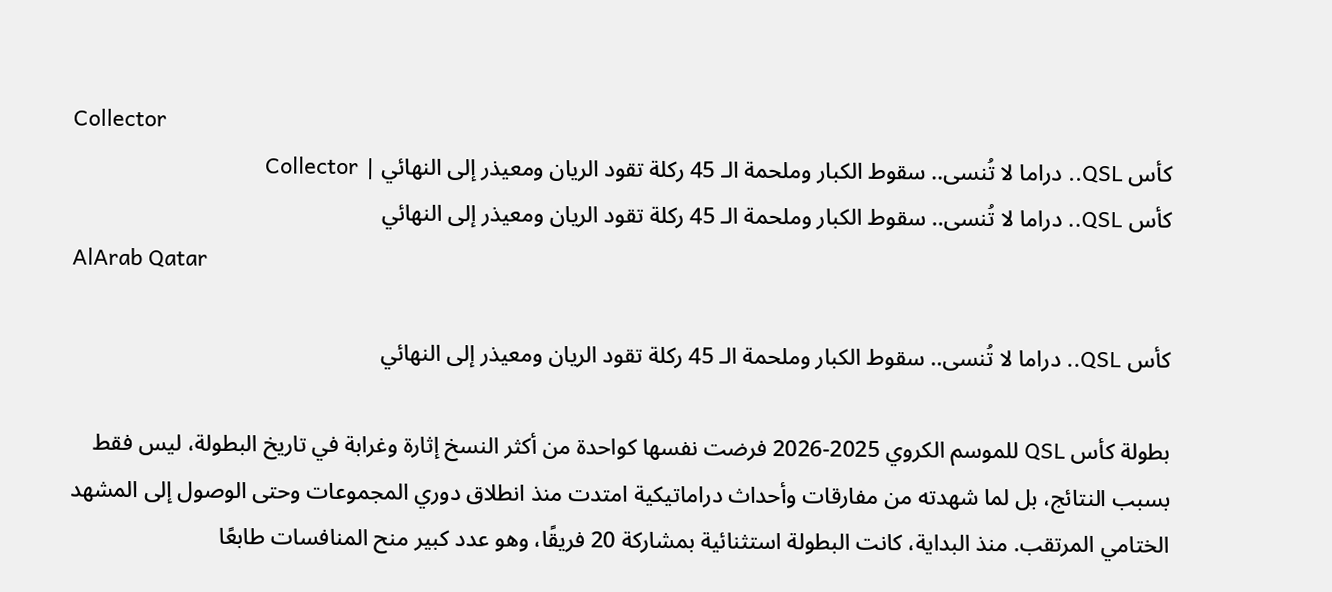Collector
كأس QSL.. دراما لا تُنسى.. سقوط الكبار وملحمة الـ 45 ركلة تقود الريان ومعيذر إلى النهائي | Collector
كأس QSL.. دراما لا تُنسى.. سقوط الكبار وملحمة الـ 45 ركلة تقود الريان ومعيذر إلى النهائي
AlArab Qatar

كأس QSL.. دراما لا تُنسى.. سقوط الكبار وملحمة الـ 45 ركلة تقود الريان ومعيذر إلى النهائي

بطولة كأس QSL للموسم الكروي 2025-2026 فرضت نفسها كواحدة من أكثر النسخ إثارة وغرابة في تاريخ البطولة، ليس فقط بسبب النتائج، بل لما شهدته من مفارقات وأحداث دراماتيكية امتدت منذ انطلاق دوري المجموعات وحتى الوصول إلى المشهد الختامي المرتقب. منذ البداية، كانت البطولة استثنائية بمشاركة 20 فريقًا، وهو عدد كبير منح المنافسات طابعًا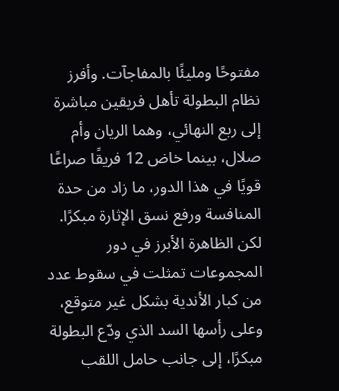مفتوحًا ومليئًا بالمفاجآت. وأفرز نظام البطولة تأهل فريقين مباشرة إلى ربع النهائي، وهما الريان وأم صلال، بينما خاض 12 فريقًا صراعًا قويًا في هذا الدور، ما زاد من حدة المنافسة ورفع نسق الإثارة مبكرًا. لكن الظاهرة الأبرز في دور المجموعات تمثلت في سقوط عدد من كبار الأندية بشكل غير متوقع، وعلى رأسها السد الذي ودّع البطولة مبكرًا، إلى جانب حامل اللقب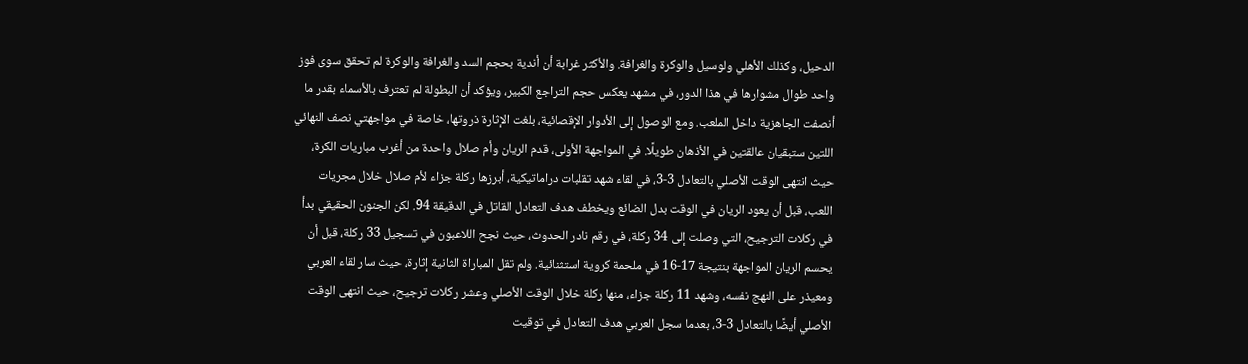الدحيل، وكذلك الأهلي ولوسيل والوكرة والغرافة. والأكثر غرابة أن أندية بحجم السد والغرافة والوكرة لم تحقق سوى فوز واحد طوال مشوارها في هذا الدور، في مشهد يعكس حجم التراجع الكبير، ويؤكد أن البطولة لم تعترف بالأسماء بقدر ما أنصفت الجاهزية داخل الملعب. ومع الوصول إلى الأدوار الإقصائية، بلغت الإثارة ذروتها، خاصة في مواجهتي نصف النهائي اللتين ستبقيان عالقتين في الأذهان طويلًا. في المواجهة الأولى، قدم الريان وأم صلال واحدة من أغرب مباريات الكرة، حيث انتهى الوقت الأصلي بالتعادل 3-3، في لقاء شهد تقلبات دراماتيكية، أبرزها ركلة جزاء لأم صلال خلال مجريات اللعب، قبل أن يعود الريان في الوقت بدل الضائع ويخطف هدف التعادل القاتل في الدقيقة 94. لكن الجنون الحقيقي بدأ في ركلات الترجيح، التي وصلت إلى 34 ركلة، في رقم نادر الحدوث، حيث نجح اللاعبون في تسجيل 33 ركلة، قبل أن يحسم الريان المواجهة بنتيجة 17-16 في ملحمة كروية استثنائية. ولم تقل المباراة الثانية إثارة، حيث سار لقاء العربي ومعيذر على النهج نفسه، وشهد 11 ركلة جزاء، منها ركلة خلال الوقت الأصلي وعشر ركلات ترجيح، حيث انتهى الوقت الأصلي أيضًا بالتعادل 3-3، بعدما سجل العربي هدف التعادل في توقيت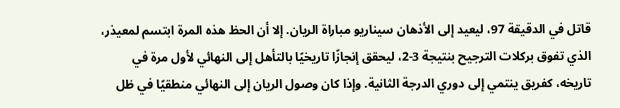قاتل في الدقيقة 97، ليعيد إلى الأذهان سيناريو مباراة الريان. إلا أن الحظ هذه المرة ابتسم لمعيذر، الذي تفوق بركلات الترجيح بنتيجة 3-2، ليحقق إنجازًا تاريخيًا بالتأهل إلى النهائي لأول مرة في تاريخه، كفريق ينتمي إلى دوري الدرجة الثانية. وإذا كان وصول الريان إلى النهائي منطقيًا في ظل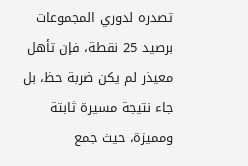تصدره لدوري المجموعات برصيد 25 نقطة، فإن تأهل معيذر لم يكن ضربة حظ، بل جاء نتيجة مسيرة ثابتة ومميزة، حيث جمع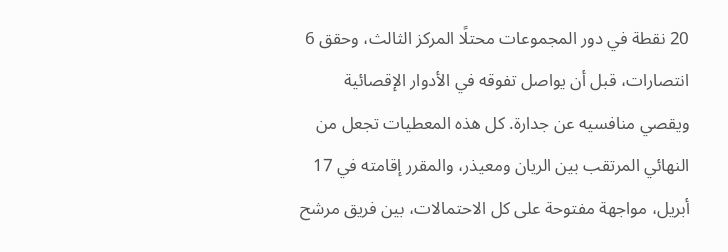20 نقطة في دور المجموعات محتلًا المركز الثالث، وحقق 6 انتصارات، قبل أن يواصل تفوقه في الأدوار الإقصائية ويقصي منافسيه عن جدارة. كل هذه المعطيات تجعل من النهائي المرتقب بين الريان ومعيذر، والمقرر إقامته في 17 أبريل، مواجهة مفتوحة على كل الاحتمالات، بين فريق مرشح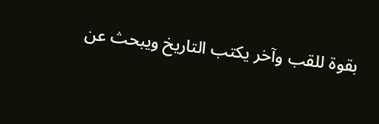بقوة للقب وآخر يكتب التاريخ ويبحث عن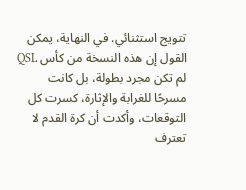تتويج استثنائي. في النهاية، يمكن القول إن هذه النسخة من كأس QSL لم تكن مجرد بطولة، بل كانت مسرحًا للغرابة والإثارة، كسرت كل التوقعات، وأكدت أن كرة القدم لا تعترف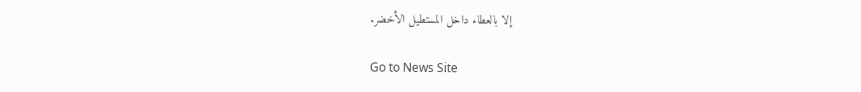إلا بالعطاء داخل المستطيل الأخضر.

Go to News Site